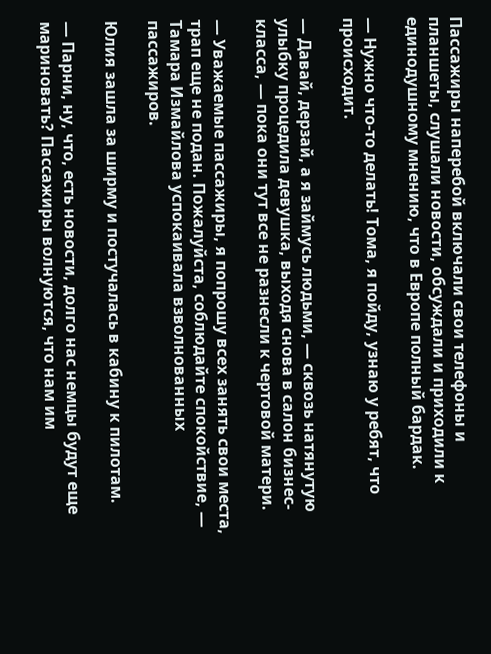Пассажиры наперебой включали свои телефоны и планшеты, слушали новости, обсуждали и приходили к единодушному мнению, что в Европе полный бардак.

— Нужно что-то делать! Тома, я пойду, узнаю у ребят, что происходит.

— Давай, дерзай, а я займусь людьми, — сквозь натянутую улыбку процедила девушка, выходя снова в салон бизнес-класса, — пока они тут все не разнесли к чертовой матери.

— Уважаемые пассажиры, я попрошу всех занять свои места, трап еще не подан. Пожалуйста, соблюдайте спокойствие, — Тамара Измайлова успокаивала взволнованных пассажиров.

Юлия зашла за ширму и постучалась в кабину к пилотам.

— Парни, ну, что, есть новости, долго нас немцы будут еще мариновать? Пассажиры волнуются, что нам им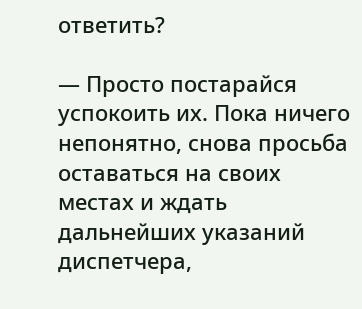ответить?

— Просто постарайся успокоить их. Пока ничего непонятно, снова просьба оставаться на своих местах и ждать дальнейших указаний диспетчера,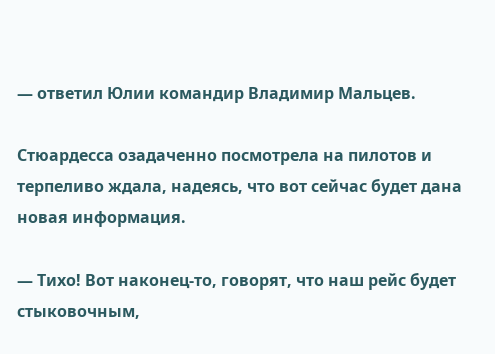— ответил Юлии командир Владимир Мальцев.

Стюардесса озадаченно посмотрела на пилотов и терпеливо ждала, надеясь, что вот сейчас будет дана новая информация.

— Тихо! Вот наконец-то, говорят, что наш рейс будет стыковочным,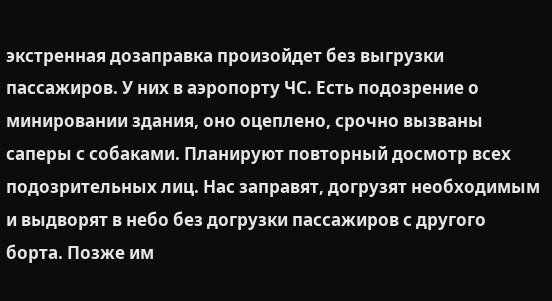экстренная дозаправка произойдет без выгрузки пассажиров. У них в аэропорту ЧС. Есть подозрение о минировании здания, оно оцеплено, срочно вызваны саперы с собаками. Планируют повторный досмотр всех подозрительных лиц. Нас заправят, догрузят необходимым и выдворят в небо без догрузки пассажиров с другого борта. Позже им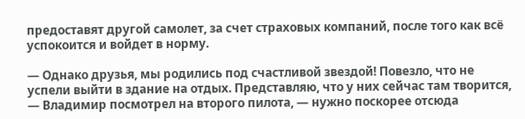предоставят другой самолет, за счет страховых компаний, после того как всё успокоится и войдет в норму.

— Однако друзья, мы родились под счастливой звездой! Повезло, что не успели выйти в здание на отдых. Представляю, что у них сейчас там творится, — Владимир посмотрел на второго пилота, — нужно поскорее отсюда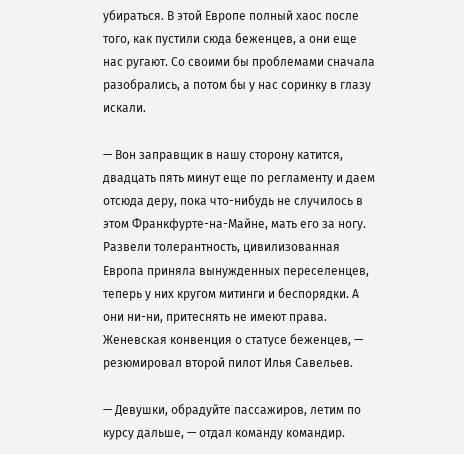убираться. В этой Европе полный хаос после того, как пустили сюда беженцев, а они еще нас ругают. Со своими бы проблемами сначала разобрались, а потом бы у нас соринку в глазу искали.

— Вон заправщик в нашу сторону катится, двадцать пять минут еще по регламенту и даем отсюда деру, пока что-нибудь не случилось в этом Франкфурте-на-Майне, мать его за ногу. Развели толерантность, цивилизованная Европа приняла вынужденных переселенцев, теперь у них кругом митинги и беспорядки. А они ни-ни, притеснять не имеют права. Женевская конвенция о статусе беженцев, — резюмировал второй пилот Илья Савельев.

— Девушки, обрадуйте пассажиров, летим по курсу дальше, — отдал команду командир.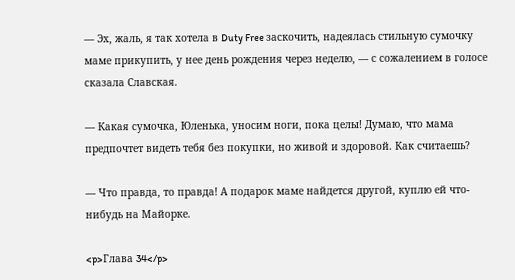— Эх, жаль, я так хотела в Duty Free заскочить, надеялась стильную сумочку маме прикупить, у нее день рождения через неделю, — с сожалением в голосе сказала Славская.

— Какая сумочка, Юленька, уносим ноги, пока целы! Думаю, что мама предпочтет видеть тебя без покупки, но живой и здоровой. Как считаешь?

— Что правда, то правда! А подарок маме найдется другой, куплю ей что-нибудь на Майорке.

<p>Глава 34</p>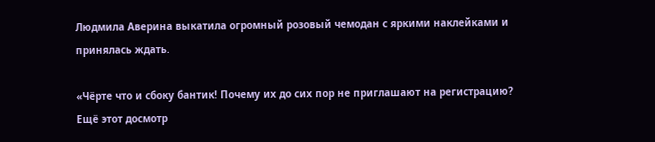Людмила Аверина выкатила огромный розовый чемодан с яркими наклейками и принялась ждать.

«Чёрте что и сбоку бантик! Почему их до сих пор не приглашают на регистрацию? Ещё этот досмотр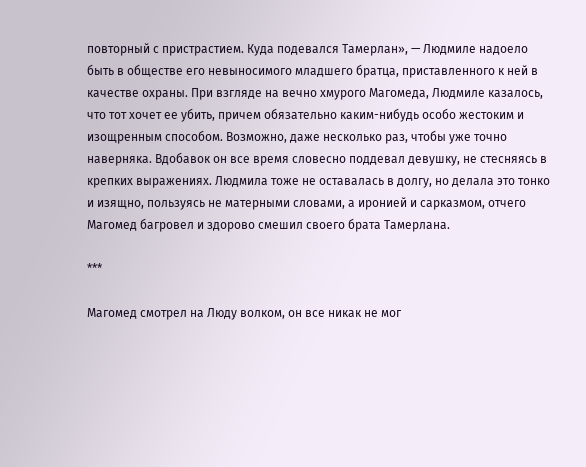повторный с пристрастием. Куда подевался Тамерлан», — Людмиле надоело быть в обществе его невыносимого младшего братца, приставленного к ней в качестве охраны. При взгляде на вечно хмурого Магомеда, Людмиле казалось, что тот хочет ее убить, причем обязательно каким-нибудь особо жестоким и изощренным способом. Возможно, даже несколько раз, чтобы уже точно наверняка. Вдобавок он все время словесно поддевал девушку, не стесняясь в крепких выражениях. Людмила тоже не оставалась в долгу, но делала это тонко и изящно, пользуясь не матерными словами, а иронией и сарказмом, отчего Магомед багровел и здорово смешил своего брата Тамерлана.

***

Магомед смотрел на Люду волком, он все никак не мог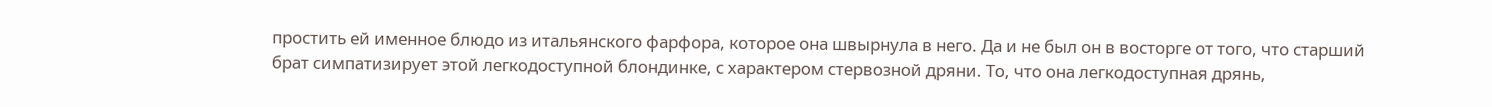простить ей именное блюдо из итальянского фарфора, которое она швырнула в него. Да и не был он в восторге от того, что старший брат симпатизирует этой легкодоступной блондинке, с характером стервозной дряни. То, что она легкодоступная дрянь,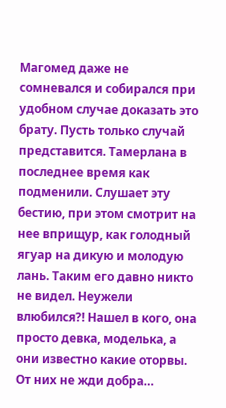Магомед даже не сомневался и собирался при удобном случае доказать это брату. Пусть только случай представится. Тамерлана в последнее время как подменили. Слушает эту бестию, при этом смотрит на нее вприщур, как голодный ягуар на дикую и молодую лань. Таким его давно никто не видел. Неужели влюбился?! Нашел в кого, она просто девка, моделька, а они известно какие оторвы. От них не жди добра…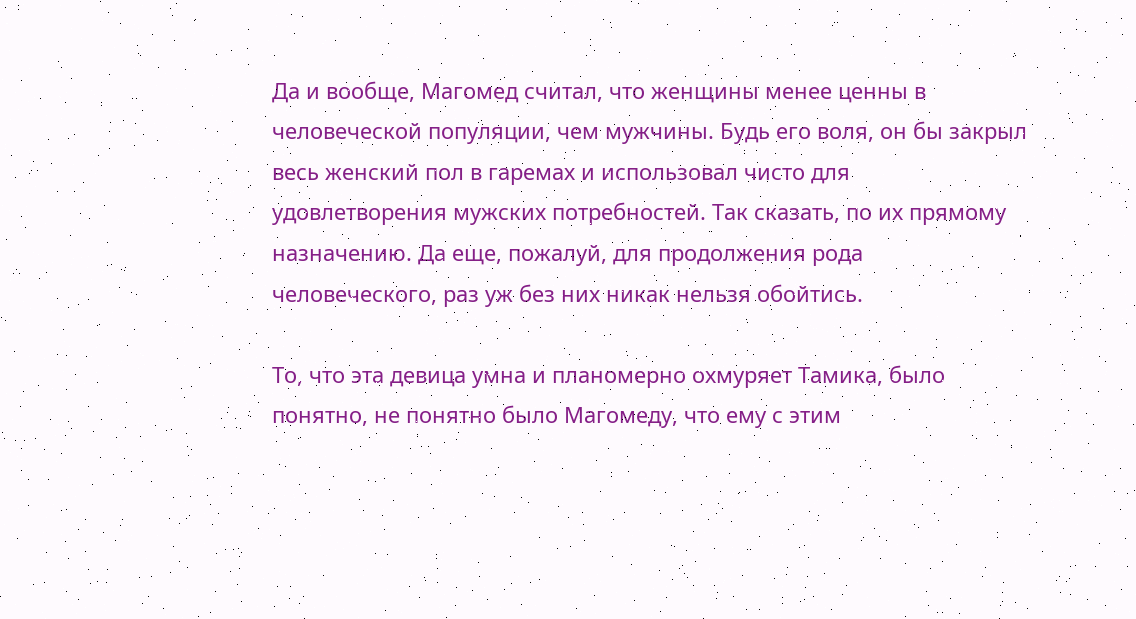Да и вообще, Магомед считал, что женщины менее ценны в человеческой популяции, чем мужчины. Будь его воля, он бы закрыл весь женский пол в гаремах и использовал чисто для удовлетворения мужских потребностей. Так сказать, по их прямому назначению. Да еще, пожалуй, для продолжения рода человеческого, раз уж без них никак нельзя обойтись.

То, что эта девица умна и планомерно охмуряет Тамика, было понятно, не понятно было Магомеду, что ему с этим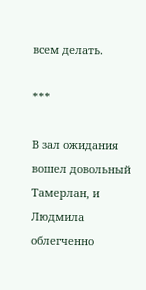всем делать.

***

В зал ожидания вошел довольный Тамерлан, и Людмила облегченно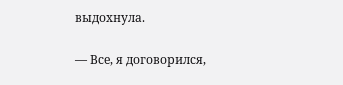выдохнула.

— Все, я договорился,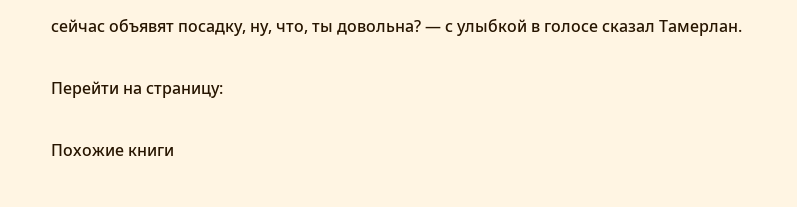сейчас объявят посадку, ну, что, ты довольна? — с улыбкой в голосе сказал Тамерлан.

Перейти на страницу:

Похожие книги